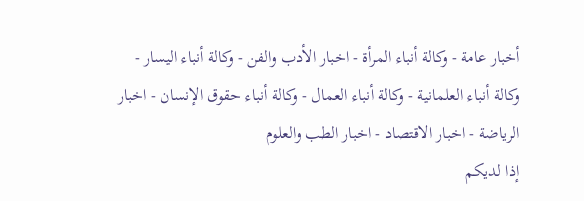أخبار عامة - وكالة أنباء المرأة - اخبار الأدب والفن - وكالة أنباء اليسار - وكالة أنباء العلمانية - وكالة أنباء العمال - وكالة أنباء حقوق الإنسان - اخبار الرياضة - اخبار الاقتصاد - اخبار الطب والعلوم
إذا لديكم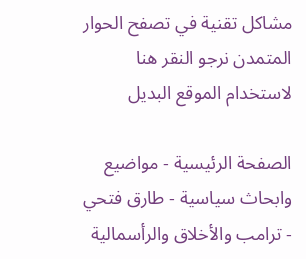مشاكل تقنية في تصفح الحوار المتمدن نرجو النقر هنا لاستخدام الموقع البديل

الصفحة الرئيسية - مواضيع وابحاث سياسية - طارق فتحي - ترامب والأخلاق والرأسمالية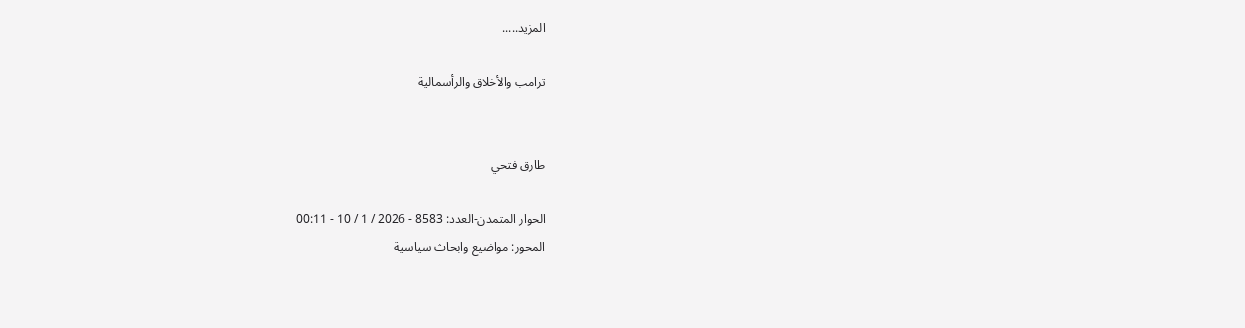المزيد.....

ترامب والأخلاق والرأسمالية


طارق فتحي

الحوار المتمدن-العدد: 8583 - 2026 / 1 / 10 - 00:11
المحور: مواضيع وابحاث سياسية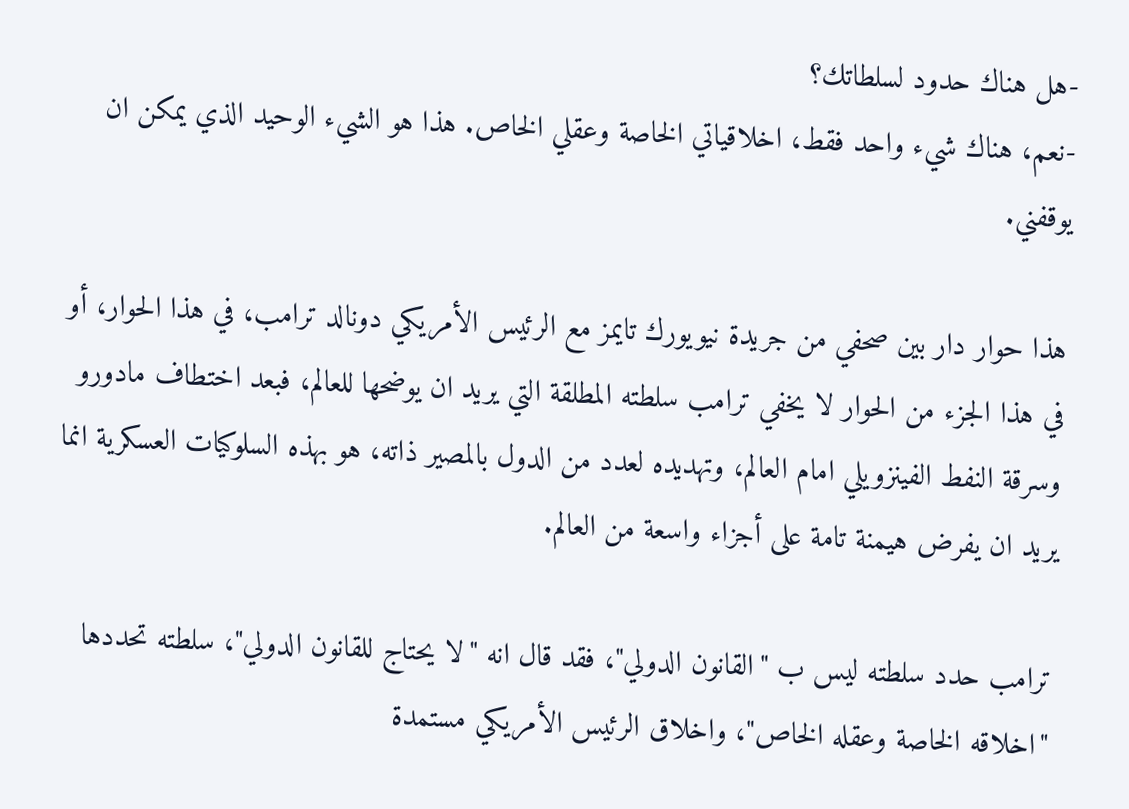-هل هناك حدود لسلطاتك؟
-نعم، هناك شيء واحد فقط، اخلاقياتي الخاصة وعقلي الخاص. هذا هو الشيء الوحيد الذي يمكن ان يوقفني.

هذا حوار دار بين صحفي من جريدة نيويورك تايمز مع الرئيس الأمريكي دونالد ترامب، في هذا الحوار، أو في هذا الجزء من الحوار لا يخفي ترامب سلطته المطلقة التي يريد ان يوضحها للعالم، فبعد اختطاف مادورو وسرقة النفط الفينزويلي امام العالم، وتهديده لعدد من الدول بالمصير ذاته، هو بهذه السلوكيات العسكرية انما يريد ان يفرض هيمنة تامة على أجزاء واسعة من العالم.

ترامب حدد سلطته ليس ب "القانون الدولي"، فقد قال انه "لا يحتاج للقانون الدولي"، سلطته تحددها "اخلاقه الخاصة وعقله الخاص"، واخلاق الرئيس الأمريكي مستمدة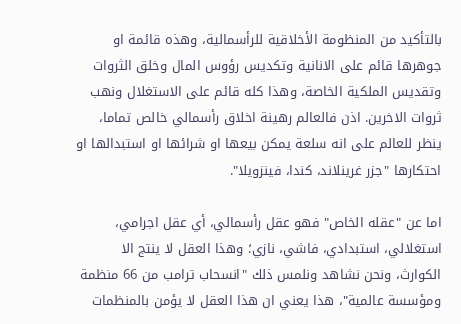بالتأكيد من المنظومة الأخلاقية للرأسمالية، وهذه قائمة او جوهرها قائم على الانانية وتكديس رؤوس المال وخلق الثروات وتقديس الملكية الخاصة، وهذا كله قائم على الاستغلال ونهب ثروات الاخرين. اذن فالعالم رهينة اخلاق رأسمالي خالص تماما، ينظر للعالم على انه سلعة يمكن بيعها او شرائها او استبدالها او احتكارها "جزر غرينلاند، كندا، فينزويلا".

اما عن "عقله الخاص" فهو عقل رأسمالي، أي عقل اجرامي، استغلالي، استبدادي، فاشي، نازي؛ وهذا العقل لا ينتج الا الكوارث، ونحن نشاهد ونلمس ذلك "انسحاب ترامب من 66 منظمة ومؤسسة عالمية"، هذا يعني ان هذا العقل لا يؤمن بالمنظمات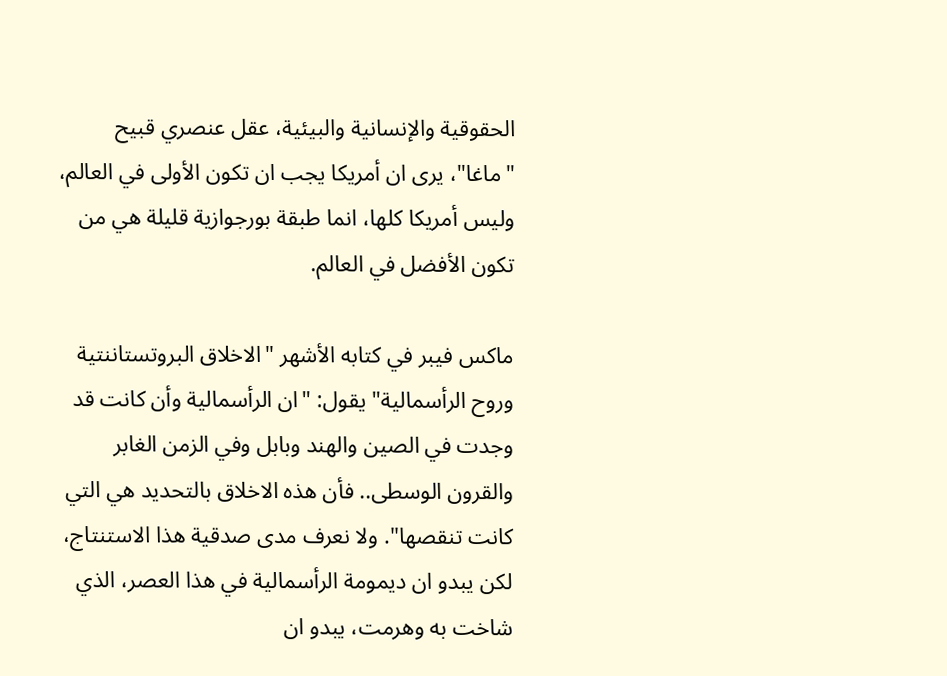الحقوقية والإنسانية والبيئية، عقل عنصري قبيح "ماغا"، يرى ان أمريكا يجب ان تكون الأولى في العالم، وليس أمريكا كلها، انما طبقة بورجوازية قليلة هي من تكون الأفضل في العالم.

ماكس فيبر في كتابه الأشهر "الاخلاق البروتستاننتية وروح الرأسمالية" يقول: "ان الرأسمالية وأن كانت قد وجدت في الصين والهند وبابل وفي الزمن الغابر والقرون الوسطى.. فأن هذه الاخلاق بالتحديد هي التي كانت تنقصها". ولا نعرف مدى صدقية هذا الاستنتاج، لكن يبدو ان ديمومة الرأسمالية في هذا العصر، الذي شاخت به وهرمت، يبدو ان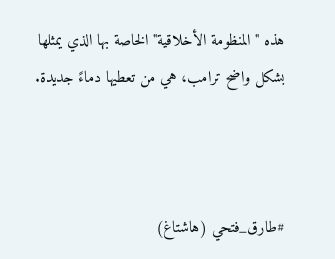هذه "المنظومة الأخلاقية" الخاصة بها الذي يمثلها بشكل واضح ترامب، هي من تعطيها دماءً جديدة.



#طارق_فتحي (هاشتاغ)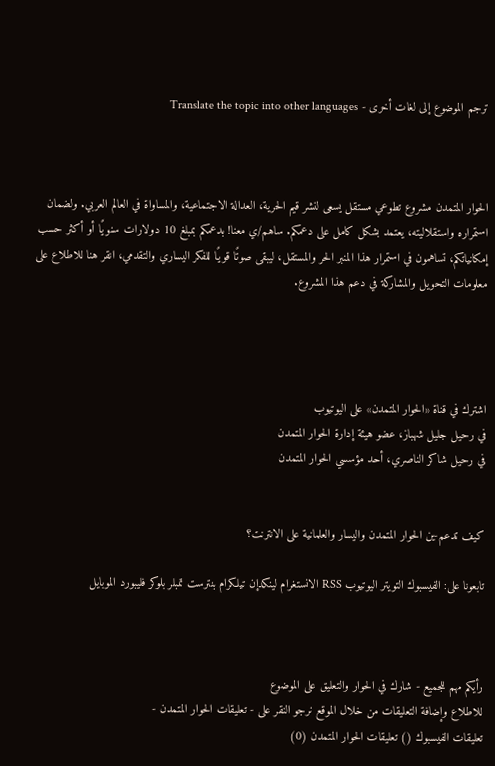ترجم الموضوع إلى لغات أخرى - Translate the topic into other languages



الحوار المتمدن مشروع تطوعي مستقل يسعى لنشر قيم الحرية، العدالة الاجتماعية، والمساواة في العالم العربي. ولضمان استمراره واستقلاليته، يعتمد بشكل كامل على دعمكم. ساهم/ي معنا! بدعمكم بمبلغ 10 دولارات سنويًا أو أكثر حسب إمكانياتكم، تساهمون في استمرار هذا المنبر الحر والمستقل، ليبقى صوتًا قويًا للفكر اليساري والتقدمي، انقر هنا للاطلاع على معلومات التحويل والمشاركة في دعم هذا المشروع.




اشترك في قناة «الحوار المتمدن» على اليوتيوب
في رحيل جليل شهباز، عضو هيئة إدارة الحوار المتمدن
في رحيل شاكر الناصري، أحد مؤسسي الحوار المتمدن


كيف تدعم-ين الحوار المتمدن واليسار والعلمانية على الانترنت؟

تابعونا على: الفيسبوك التويتر اليوتيوب RSS الانستغرام لينكدإن تيلكرام بنترست تمبلر بلوكر فليبورد الموبايل



رأيكم مهم للجميع - شارك في الحوار والتعليق على الموضوع
للاطلاع وإضافة التعليقات من خلال الموقع نرجو النقر على - تعليقات الحوار المتمدن -
تعليقات الفيسبوك () تعليقات الحوار المتمدن (0)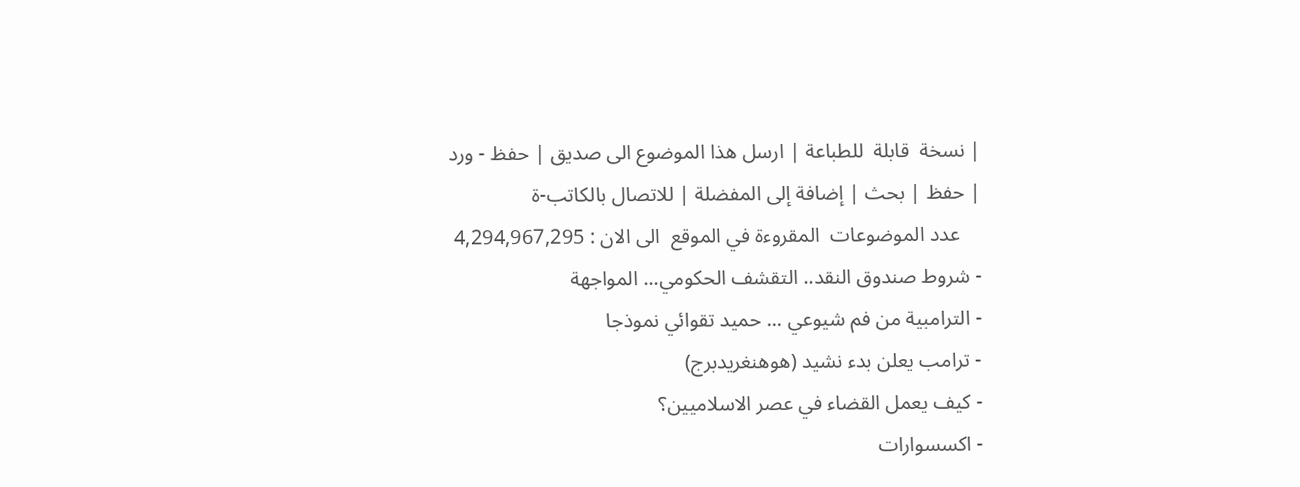| نسخة  قابلة  للطباعة | ارسل هذا الموضوع الى صديق | حفظ - ورد
| حفظ | بحث | إضافة إلى المفضلة | للاتصال بالكاتب-ة
    عدد الموضوعات  المقروءة في الموقع  الى الان : 4,294,967,295
- شروط صندوق النقد.. التقشف الحكومي... المواجهة
- الترامبية من فم شيوعي ... حميد تقوائي نموذجا
- ترامب يعلن بدء نشيد (هوهنغريدبرج)
- كيف يعمل القضاء في عصر الاسلاميين؟
- اكسسوارات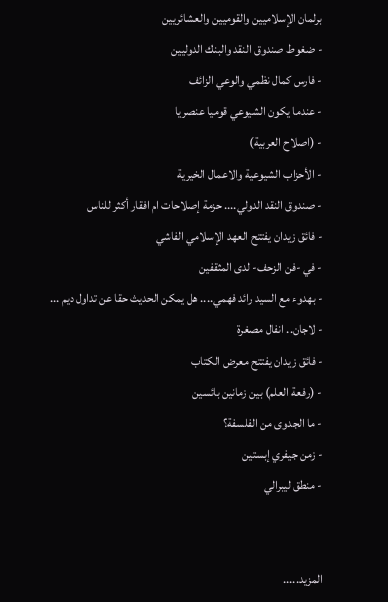برلمان الإسلاميين والقوميين والعشائريين
- ضغوط صندوق النقد والبنك الدوليين
- فارس كمال نظمي والوعي الزائف
- عندما يكون الشيوعي قوميا عنصريا
- (اصلاح العربية)
- الأحزاب الشيوعية والاعمال الخيرية
- صندوق النقد الدولي.... حزمة إصلاحات ام افقار أكثر للناس
- فائق زيدان يفتتح العهد الإسلامي الفاشي
- في -فن الزحف- لدى المثقفين
- بهدوء مع السيد رائد فهمي.... هل يمكن الحديث حقا عن تداول ديم ...
- لاجان.. انفال مصغرة
- فائق زيدان يفتتح معرض الكتاب
- (رفعة العلم) بين زمانين بائسين
- ما الجدوى من الفلسفة؟
- زمن جيفري إبستين
- منطق ليبرالي


المزيد.....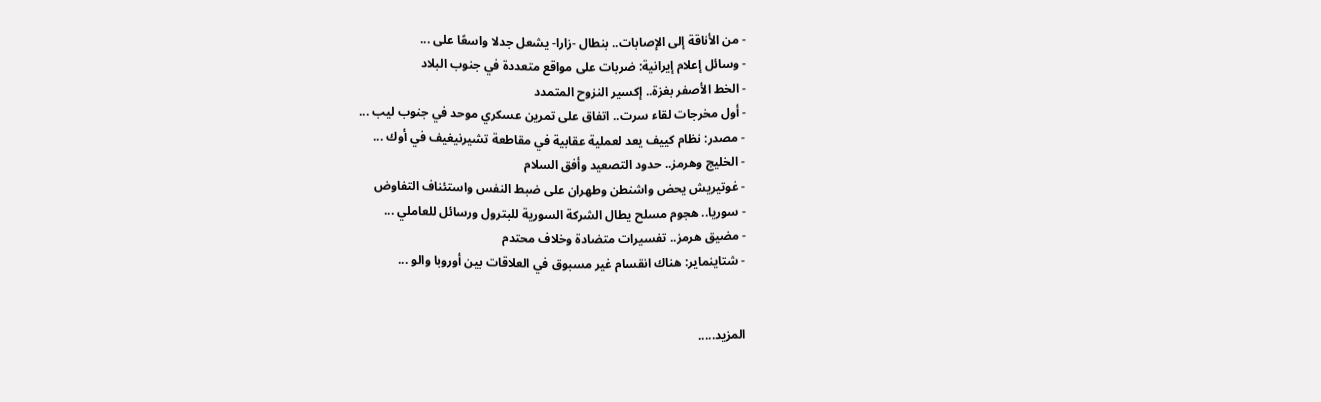- من الأناقة إلى الإصابات.. بنطال -زارا- يشعل جدلا واسعًا على ...
- وسائل إعلام إيرانية: ضربات على مواقع متعددة في جنوب البلاد
- الخط الأصفر بغزة.. إكسير النزوح المتمدد
- أول مخرجات لقاء سرت.. اتفاق على تمرين عسكري موحد في جنوب ليب ...
- مصدر: نظام كييف يعد لعملية عقابية في مقاطعة تشيرنيغيف في أوك ...
- الخليج وهرمز.. حدود التصعيد وأفق السلام
- غوتيريش يحض واشنطن وطهران على ضبط النفس واستئناف التفاوض
- سوريا.. هجوم مسلح يطال الشركة السورية للبترول ورسائل للعاملي ...
- مضيق هرمز.. تفسيرات متضادة وخلاف محتدم
- شتاينماير: هناك انقسام غير مسبوق في العلاقات بين أوروبا والو ...


المزيد.....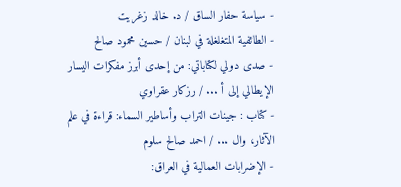- سياسة حفار الساق / د. خالد زغريت
- الطائفية المتغلغلة في لبنان / حسين محمود صالح
- صدى دولي لكتاباتي: من إحدى أبرز مفكرات اليسار الإيطالي إلى أ ... / رزكار عقراوي
- كتاب : جينات التراب وأساطير السماء: قراءة في علم الآثار، وال ... / احمد صالح سلوم
- الإضرابات العمالية في العراق: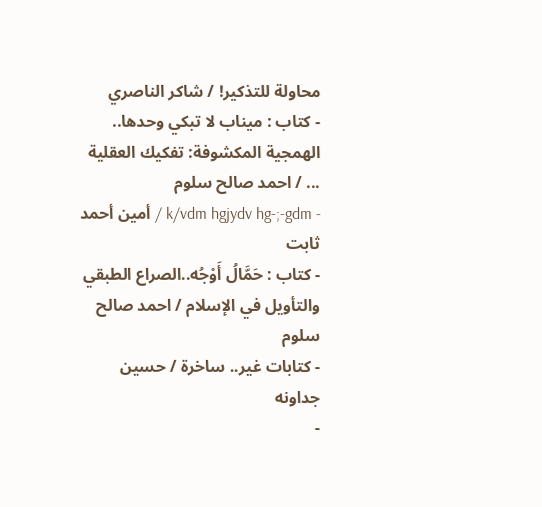محاولة للتذكير! / شاكر الناصري
- كتاب : ميناب لا تبكي وحدها.. الهمجية المكشوفة: تفكيك العقلية ... / احمد صالح سلوم
- k/vdm hgjydv hg-;-gdm / أمين أحمد ثابت
- كتاب : حَمَّالُ أَوْجُه..الصراع الطبقي والتأويل في الإسلام / احمد صالح سلوم
- كتابات غير.. ساخرة / حسين جداونه
-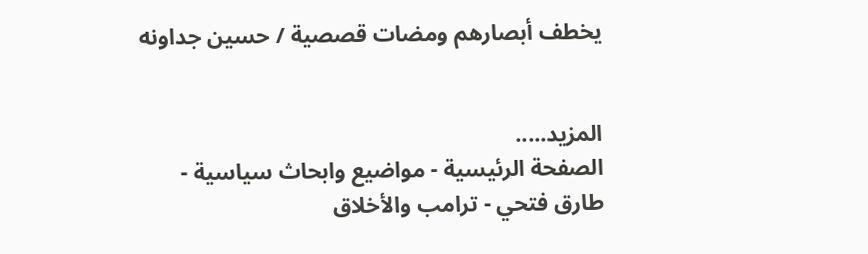يخطف أبصارهم ومضات قصصية / حسين جداونه


المزيد.....
الصفحة الرئيسية - مواضيع وابحاث سياسية - طارق فتحي - ترامب والأخلاق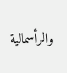والرأسمالية